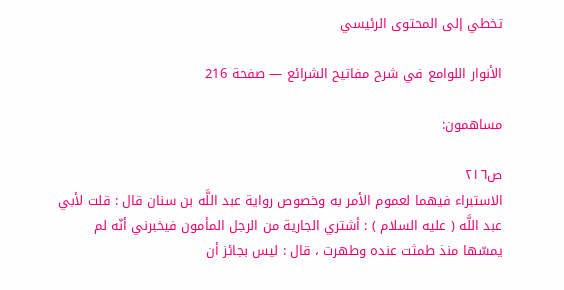تخطي إلى المحتوى الرئيسي

الأنوار اللوامع في شرح مفاتيح الشرائع — صفحة 216

مساهمون:

ص٢١٦
الاستبراء فيهما لعموم الأمر به وخصوص رواية عبد اللَّه بن سنان قال : قلت لأبي عبد اللَّه ( عليه السلام ) : أشتري الجارية من الرجل المأمون فيخبرني أنّه لم يمسّها منذ طمثت عنده وطهرت ، قال : ليس بجائز أن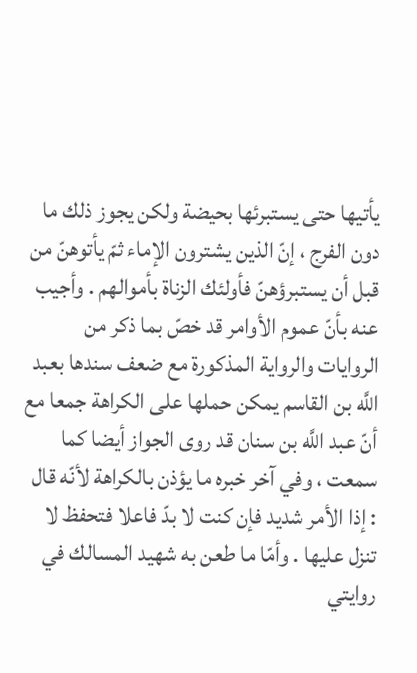يأتيها حتى يستبرئها بحيضة ولكن يجوز ذلك ما دون الفرج ، إنّ الذين يشترون الإماء ثمّ يأتوهنّ من قبل أن يستبرؤهنّ فأولئك الزناة بأموالهم . وأجيب عنه بأنّ عموم الأوامر قد خصّ بما ذكر من الروايات والرواية المذكورة مع ضعف سندها بعبد اللَّه بن القاسم يمكن حملها على الكراهة جمعا مع أنّ عبد اللَّه بن سنان قد روى الجواز أيضا كما سمعت ، وفي آخر خبره ما يؤذن بالكراهة لأنّه قال : إذا الأمر شديد فإن كنت لا بدّ فاعلا فتحفظ لا تنزل عليها . وأمّا ما طعن به شهيد المسالك في روايتي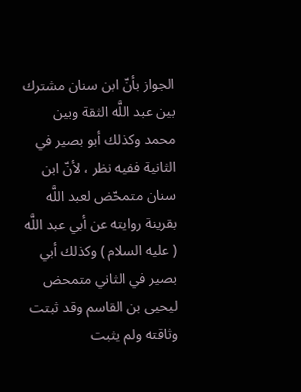الجواز بأنّ ابن سنان مشترك بين عبد اللَّه الثقة وبين محمد وكذلك أبو بصير في الثانية ففيه نظر ، لأنّ ابن سنان متمحّض لعبد اللَّه بقرينة روايته عن أبي عبد اللَّه ( عليه السلام ) وكذلك أبي بصير في الثاني متمحض ليحيى بن القاسم وقد ثبتت وثاقته ولم يثبت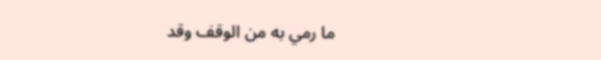ما رمي به من الوقف وقد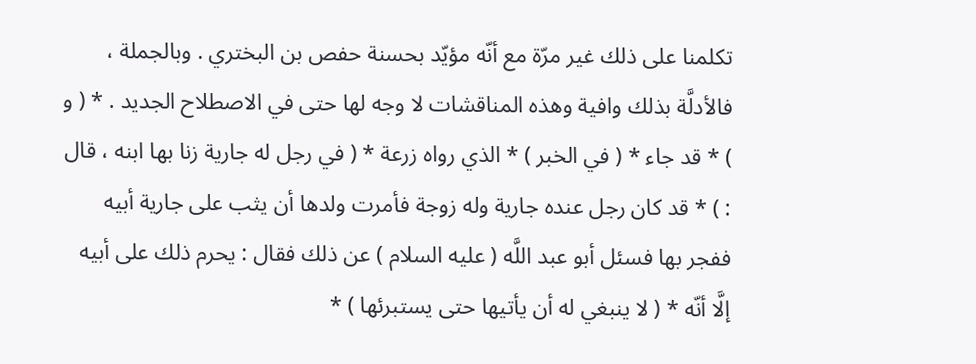تكلمنا على ذلك غير مرّة مع أنّه مؤيّد بحسنة حفص بن البختري . وبالجملة ، فالأدلَّة بذلك وافية وهذه المناقشات لا وجه لها حتى في الاصطلاح الجديد . * ( و ) * قد جاء * ( في الخبر ) * الذي رواه زرعة * ( في رجل له جارية زنا بها ابنه ، قال : ) * قد كان رجل عنده جارية وله زوجة فأمرت ولدها أن يثب على جارية أبيه ففجر بها فسئل أبو عبد اللَّه ( عليه السلام ) عن ذلك فقال : يحرم ذلك على أبيه إلَّا أنّه * ( لا ينبغي له أن يأتيها حتى يستبرئها ) *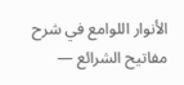الأنوار اللوامع في شرح مفاتيح الشرائع —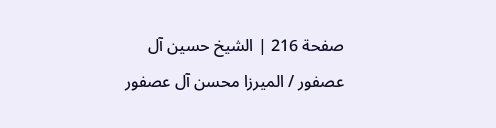صفحة 216 | الشيخ حسين آل عصفور / الميرزا محسن آل عصفور